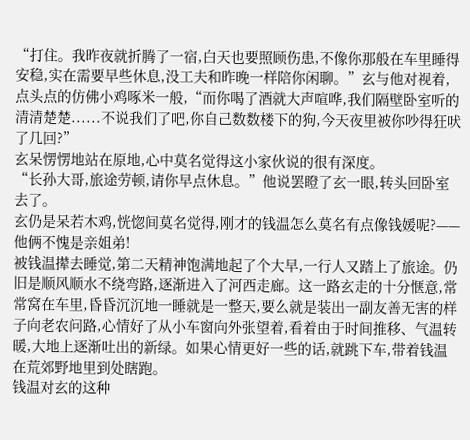“打住。我昨夜就折腾了一宿,白天也要照顾伤患,不像你那般在车里睡得安稳,实在需要早些休息,没工夫和昨晚一样陪你闲聊。”玄与他对视着,点头点的仿佛小鸡啄米一般,“而你喝了酒就大声喧哗,我们隔壁卧室听的清清楚楚......不说我们了吧,你自己数数楼下的狗,今天夜里被你吵得狂吠了几回?”
玄呆愣愣地站在原地,心中莫名觉得这小家伙说的很有深度。
“长孙大哥,旅途劳顿,请你早点休息。”他说罢瞪了玄一眼,转头回卧室去了。
玄仍是呆若木鸡,恍惚间莫名觉得,刚才的钱温怎么莫名有点像钱媛呢?——他俩不愧是亲姐弟!
被钱温撵去睡觉,第二天精神饱满地起了个大早,一行人又踏上了旅途。仍旧是顺风顺水不绕弯路,逐渐进入了河西走廊。这一路玄走的十分惬意,常常窝在车里,昏昏沉沉地一睡就是一整天,要么就是装出一副友善无害的样子向老农问路,心情好了从小车窗向外张望着,看着由于时间推移、气温转暖,大地上逐渐吐出的新绿。如果心情更好一些的话,就跳下车,带着钱温在荒郊野地里到处瞎跑。
钱温对玄的这种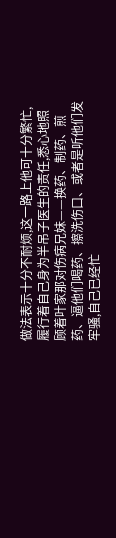做法表示十分不耐烦,这一路上他可十分繁忙,履行着自己身为半吊子医生的责任,悉心地照顾着叶家那对伤病兄妹——换药、制药、煎药、逼他们喝药、擦洗伤口、或者是听他们发牢骚,自己已经忙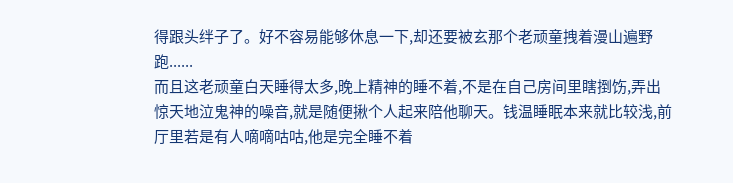得跟头绊子了。好不容易能够休息一下,却还要被玄那个老顽童拽着漫山遍野跑......
而且这老顽童白天睡得太多,晚上精神的睡不着,不是在自己房间里瞎捯饬,弄出惊天地泣鬼神的噪音,就是随便揪个人起来陪他聊天。钱温睡眠本来就比较浅,前厅里若是有人嘀嘀咕咕,他是完全睡不着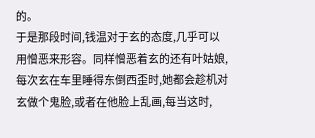的。
于是那段时间,钱温对于玄的态度,几乎可以用憎恶来形容。同样憎恶着玄的还有叶姑娘,每次玄在车里睡得东倒西歪时,她都会趁机对玄做个鬼脸,或者在他脸上乱画,每当这时,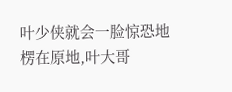叶少侠就会一脸惊恐地楞在原地,叶大哥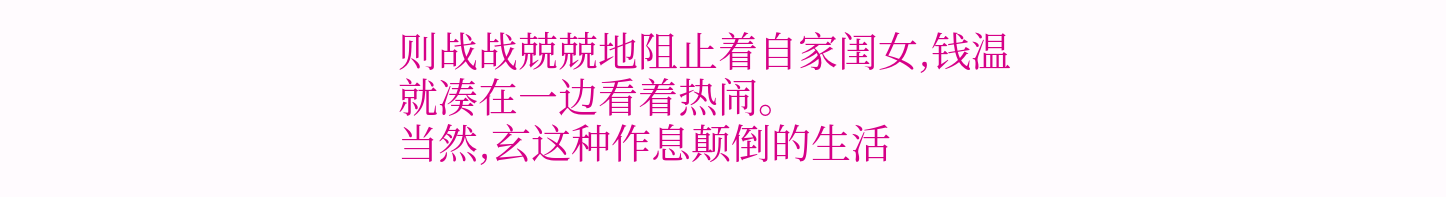则战战兢兢地阻止着自家闺女,钱温就凑在一边看着热闹。
当然,玄这种作息颠倒的生活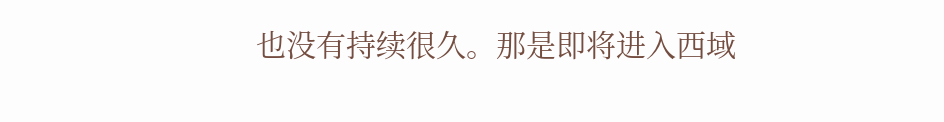也没有持续很久。那是即将进入西域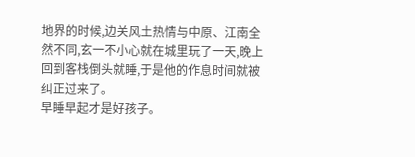地界的时候,边关风土热情与中原、江南全然不同,玄一不小心就在城里玩了一天,晚上回到客栈倒头就睡,于是他的作息时间就被纠正过来了。
早睡早起才是好孩子。